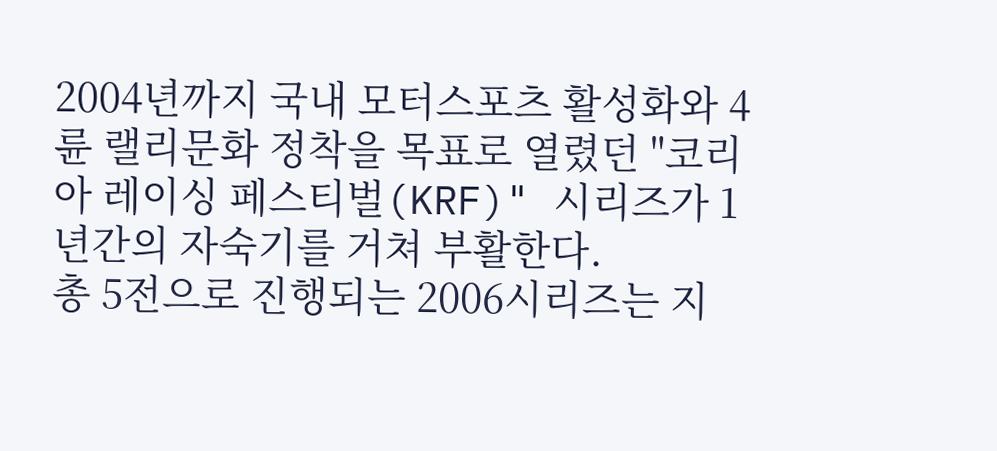2004년까지 국내 모터스포츠 활성화와 4륜 랠리문화 정착을 목표로 열렸던 "코리아 레이싱 페스티벌(KRF)" 시리즈가 1년간의 자숙기를 거쳐 부활한다.
총 5전으로 진행되는 2006시리즈는 지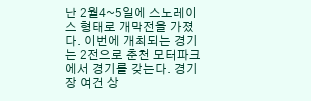난 2월4~5일에 스노레이스 형태로 개막전을 가졌다. 이번에 개최되는 경기는 2전으로 춘천 모터파크에서 경기를 갖는다. 경기장 여건 상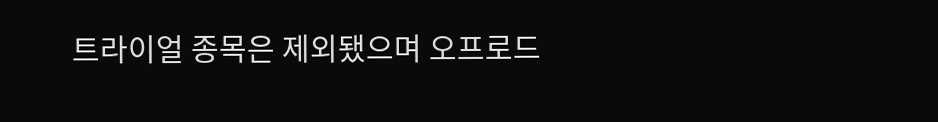트라이얼 종목은 제외됐으며 오프로드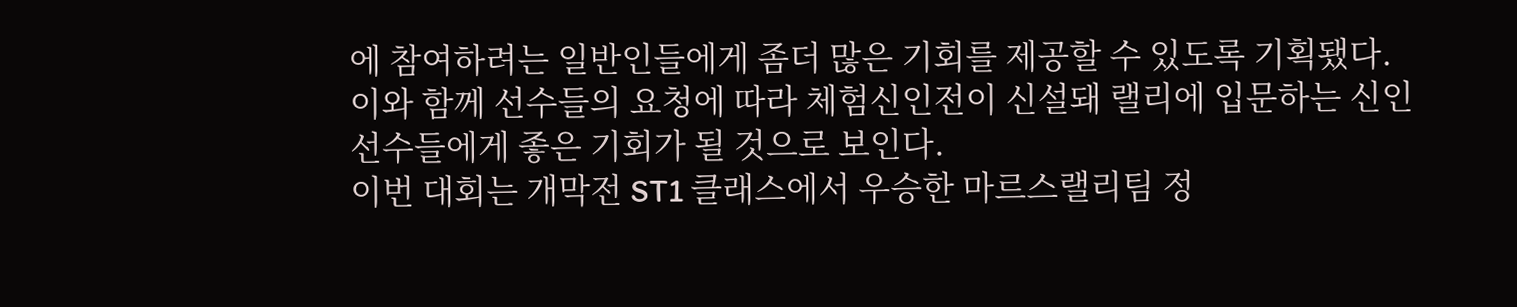에 참여하려는 일반인들에게 좀더 많은 기회를 제공할 수 있도록 기획됐다. 이와 함께 선수들의 요청에 따라 체험신인전이 신설돼 랠리에 입문하는 신인 선수들에게 좋은 기회가 될 것으로 보인다.
이번 대회는 개막전 ST1 클래스에서 우승한 마르스랠리팀 정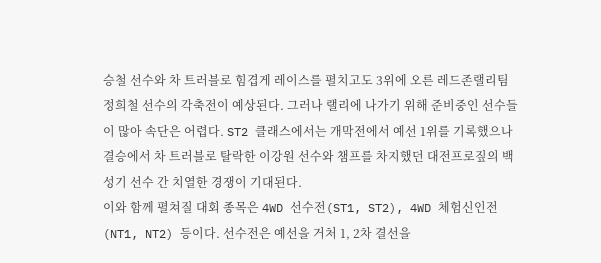승철 선수와 차 트러블로 힘겹게 레이스를 펼치고도 3위에 오른 레드존랠리팀 정희철 선수의 각축전이 예상된다. 그러나 랠리에 나가기 위해 준비중인 선수들이 많아 속단은 어렵다. ST2 클래스에서는 개막전에서 예선 1위를 기록했으나 결승에서 차 트러블로 탈락한 이강원 선수와 챔프를 차지했던 대전프로짚의 백성기 선수 간 치열한 경쟁이 기대된다.
이와 함께 펼쳐질 대회 종목은 4WD 선수전(ST1, ST2), 4WD 체험신인전(NT1, NT2) 등이다. 선수전은 예선을 거처 1, 2차 결선을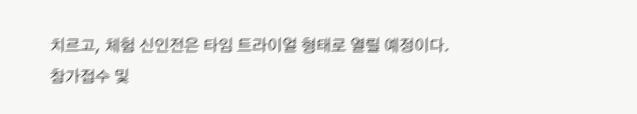치르고, 체험 신인전은 타임 트라이얼 형태로 열릴 예정이다.
참가접수 및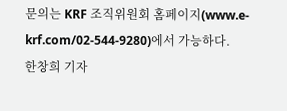문의는 KRF 조직위원회 홈페이지(www.e-krf.com/02-544-9280)에서 가능하다.
한창희 기자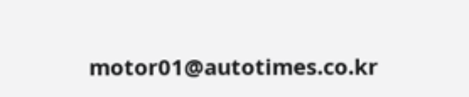motor01@autotimes.co.kr